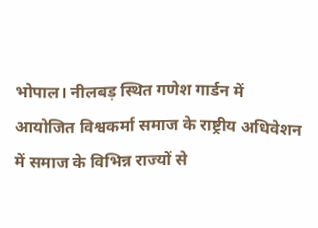भोपाल। नीलबड़ स्थित गणेश गार्डन में आयोजित विश्वकर्मा समाज के राष्ट्रीय अधिवेशन में समाज के विभिन्न राज्यों से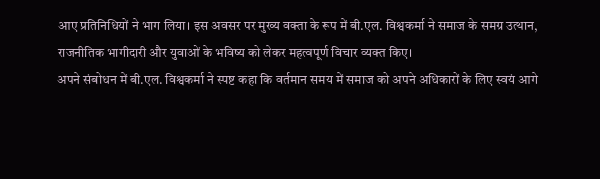आए प्रतिनिधियों ने भाग लिया। इस अवसर पर मुख्य वक्ता के रूप में बी.एल. विश्वकर्मा ने समाज के समग्र उत्थान, राजनीतिक भागीदारी और युवाओं के भविष्य को लेकर महत्वपूर्ण विचार व्यक्त किए।
अपने संबोधन में बी.एल. विश्वकर्मा ने स्पष्ट कहा कि वर्तमान समय में समाज को अपने अधिकारों के लिए स्वयं आगे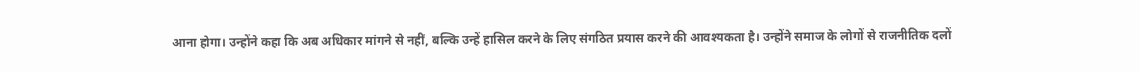आना होगा। उन्होंने कहा कि अब अधिकार मांगने से नहीं, बल्कि उन्हें हासिल करने के लिए संगठित प्रयास करने की आवश्यकता है। उन्होंने समाज के लोगों से राजनीतिक दलों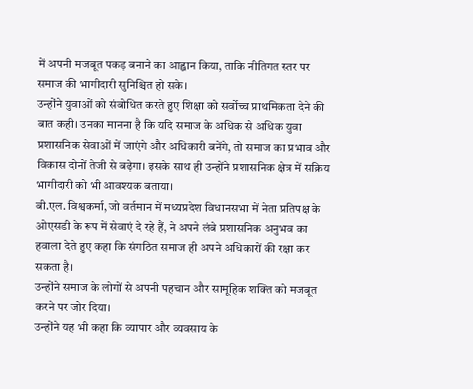में अपनी मजबूत पकड़ बनाने का आह्वान किया, ताकि नीतिगत स्तर पर समाज की भागीदारी सुनिश्चित हो सके।
उन्होंने युवाओं को संबोधित करते हुए शिक्षा को सर्वोच्च प्राथमिकता देने की बात कही। उनका मानना है कि यदि समाज के अधिक से अधिक युवा प्रशासनिक सेवाओं में जाएंगे और अधिकारी बनेंगे, तो समाज का प्रभाव और विकास दोनों तेजी से बढ़ेगा। इसके साथ ही उन्होंने प्रशासनिक क्षेत्र में सक्रिय भागीदारी को भी आवश्यक बताया।
बी.एल. विश्वकर्मा, जो वर्तमान में मध्यप्रदेश विधानसभा में नेता प्रतिपक्ष के ओएसडी के रूप में सेवाएं दे रहे हैं, ने अपने लंबे प्रशासनिक अनुभव का हवाला देते हुए कहा कि संगठित समाज ही अपने अधिकारों की रक्षा कर सकता है।
उन्होंने समाज के लोगों से अपनी पहचान और सामूहिक शक्ति को मजबूत करने पर जोर दिया।
उन्होंने यह भी कहा कि व्यापार और व्यवसाय के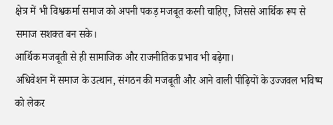क्षेत्र में भी विश्वकर्मा समाज को अपनी पकड़ मजबूत करनी चाहिए, जिससे आर्थिक रूप से समाज सशक्त बन सके।
आर्थिक मजबूती से ही सामाजिक और राजनीतिक प्रभाव भी बढ़ेगा।
अधिवेशन में समाज के उत्थान, संगठन की मजबूती और आने वाली पीढ़ियों के उज्जवल भविष्य को लेकर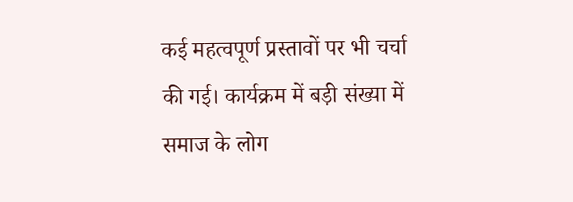कई महत्वपूर्ण प्रस्तावों पर भी चर्चा की गई। कार्यक्रम में बड़ी संख्या में समाज के लोग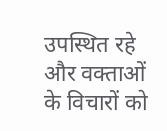उपस्थित रहे और वक्ताओं के विचारों को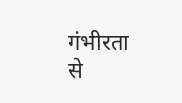गंभीरता से